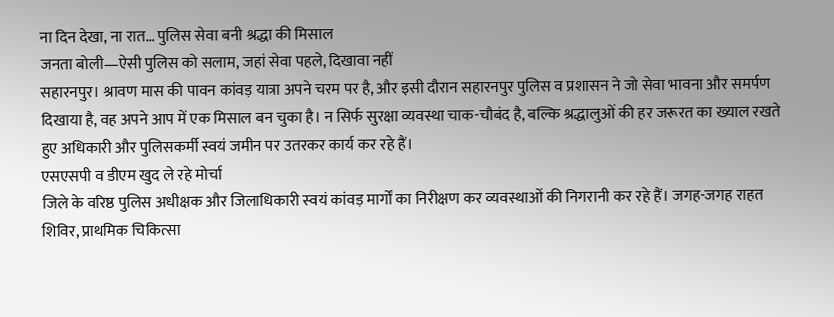ना दिन देखा, ना रात… पुलिस सेवा बनी श्रद्धा की मिसाल
जनता बोली—ऐसी पुलिस को सलाम, जहां सेवा पहले, दिखावा नहीं
सहारनपुर। श्रावण मास की पावन कांवड़ यात्रा अपने चरम पर है, और इसी दौरान सहारनपुर पुलिस व प्रशासन ने जो सेवा भावना और समर्पण दिखाया है, वह अपने आप में एक मिसाल बन चुका है। न सिर्फ सुरक्षा व्यवस्था चाक-चौबंद है, बल्कि श्रद्धालुओं की हर जरूरत का ख्याल रखते हुए अधिकारी और पुलिसकर्मी स्वयं जमीन पर उतरकर कार्य कर रहे हैं।
एसएसपी व डीएम खुद ले रहे मोर्चा
जिले के वरिष्ठ पुलिस अधीक्षक और जिलाधिकारी स्वयं कांवड़ मार्गों का निरीक्षण कर व्यवस्थाओं की निगरानी कर रहे हैं। जगह-जगह राहत शिविर, प्राथमिक चिकित्सा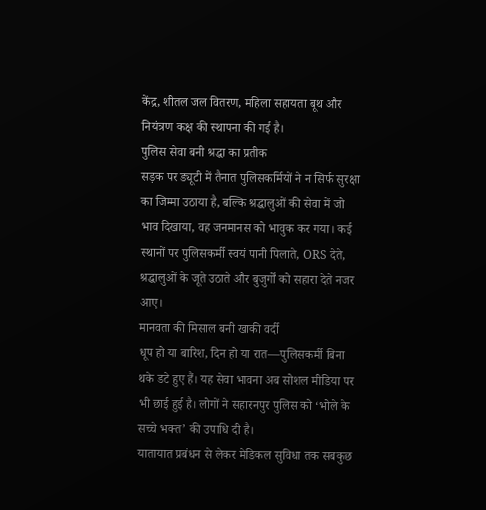केंद्र, शीतल जल वितरण, महिला सहायता बूथ और नियंत्रण कक्ष की स्थापना की गई है।
पुलिस सेवा बनी श्रद्धा का प्रतीक
सड़क पर ड्यूटी में तैनात पुलिसकर्मियों ने न सिर्फ सुरक्षा का जिम्मा उठाया है, बल्कि श्रद्धालुओं की सेवा में जो भाव दिखाया, वह जनमानस को भावुक कर गया। कई स्थानों पर पुलिसकर्मी स्वयं पानी पिलाते, ORS देते, श्रद्धालुओं के जूते उठाते और बुजुर्गों को सहारा देते नजर आए।
मानवता की मिसाल बनी खाकी वर्दी
धूप हो या बारिश, दिन हो या रात—पुलिसकर्मी बिना थके डटे हुए हैं। यह सेवा भावना अब सोशल मीडिया पर भी छाई हुई है। लोगों ने सहारनपुर पुलिस को ‘भोले के सच्चे भक्त’ की उपाधि दी है।
यातायात प्रबंधन से लेकर मेडिकल सुविधा तक सबकुछ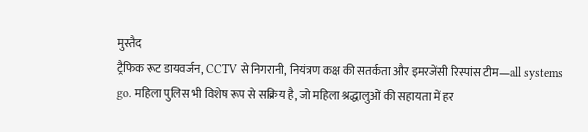मुस्तैद
ट्रैफिक रूट डायवर्जन, CCTV से निगरानी, नियंत्रण कक्ष की सतर्कता और इमरजेंसी रिस्पांस टीम—all systems go. महिला पुलिस भी विशेष रूप से सक्रिय है, जो महिला श्रद्धालुओं की सहायता में हर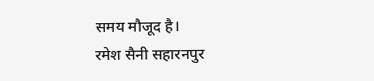समय मौजूद है।
रमेश सैनी सहारनपुर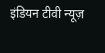इंडियन टीवी न्यूज़